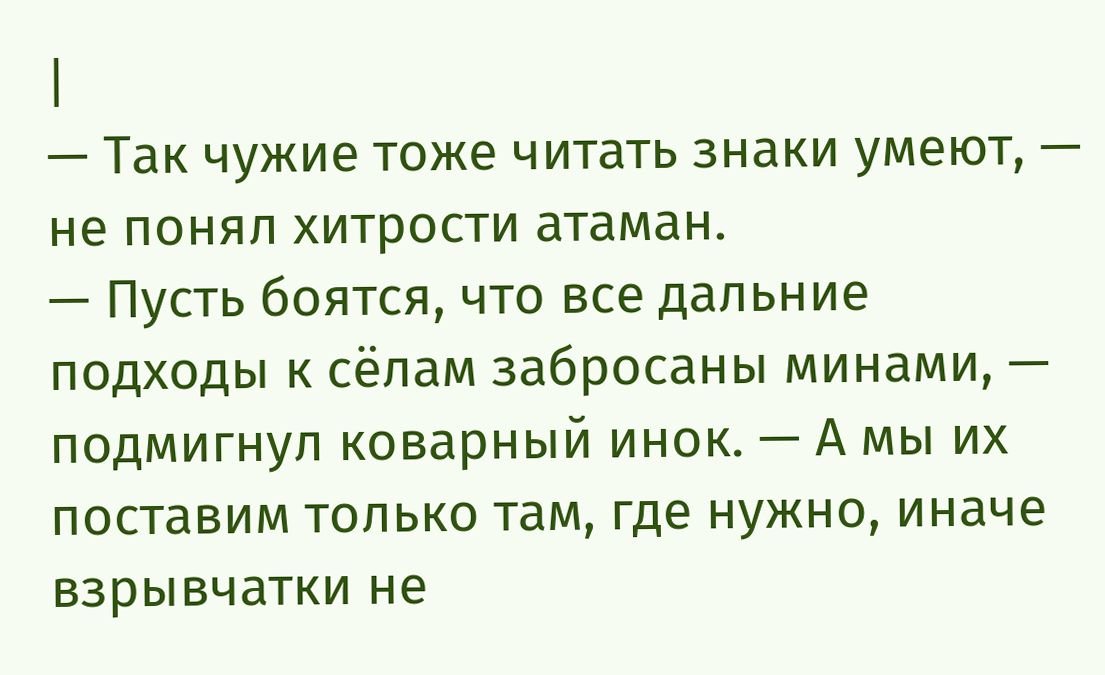|
— Так чужие тоже читать знаки умеют, — не понял хитрости атаман.
— Пусть боятся, что все дальние подходы к сёлам забросаны минами, — подмигнул коварный инок. — А мы их поставим только там, где нужно, иначе взрывчатки не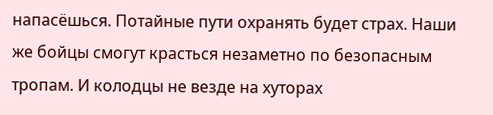напасёшься. Потайные пути охранять будет страх. Наши же бойцы смогут красться незаметно по безопасным тропам. И колодцы не везде на хуторах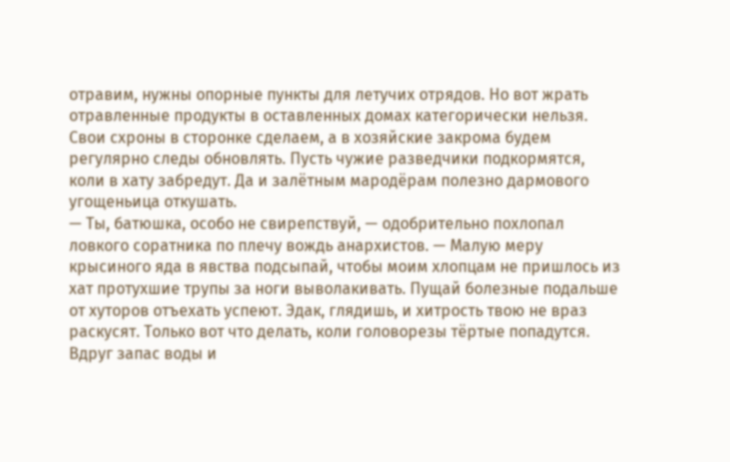отравим, нужны опорные пункты для летучих отрядов. Но вот жрать отравленные продукты в оставленных домах категорически нельзя. Свои схроны в сторонке сделаем, а в хозяйские закрома будем регулярно следы обновлять. Пусть чужие разведчики подкормятся, коли в хату забредут. Да и залётным мародёрам полезно дармового угощеньица откушать.
— Ты, батюшка, особо не свирепствуй, — одобрительно похлопал ловкого соратника по плечу вождь анархистов. — Малую меру крысиного яда в явства подсыпай, чтобы моим хлопцам не пришлось из хат протухшие трупы за ноги выволакивать. Пущай болезные подальше от хуторов отъехать успеют. Эдак, глядишь, и хитрость твою не враз раскусят. Только вот что делать, коли головорезы тёртые попадутся. Вдруг запас воды и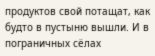продуктов свой потащат, как будто в пустыню вышли. И в пограничных сёлах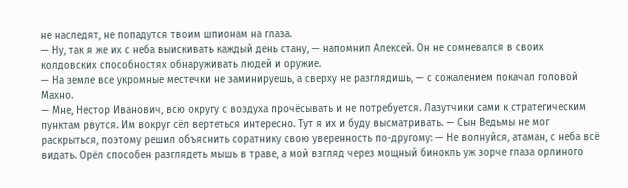не наследят, не попадутся твоим шпионам на глаза.
— Ну, так я же их с неба выискивать каждый день стану, — напомнил Алексей. Он не сомневался в своих колдовских способностях обнаруживать людей и оружие.
— На земле все укромные местечки не заминируешь, а сверху не разглядишь, — с сожалением покачал головой Махно.
— Мне, Нестор Иванович, всю округу с воздуха прочёсывать и не потребуется. Лазутчики сами к стратегическим пунктам рвутся. Им вокруг сёл вертеться интересно. Тут я их и буду высматривать. — Сын Ведьмы не мог раскрыться, поэтому решил объяснить соратнику свою уверенность по-другому: — Не волнуйся, атаман, с неба всё видать. Орёл способен разглядеть мышь в траве, а мой взгляд через мощный бинокль уж зорче глаза орлиного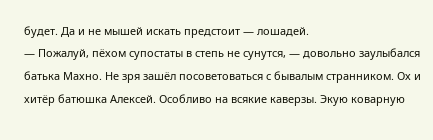будет. Да и не мышей искать предстоит — лошадей.
— Пожалуй, пёхом супостаты в степь не сунутся, — довольно заулыбался батька Махно. Не зря зашёл посоветоваться с бывалым странником. Ох и хитёр батюшка Алексей. Особливо на всякие каверзы. Экую коварную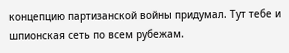концепцию партизанской войны придумал. Тут тебе и шпионская сеть по всем рубежам.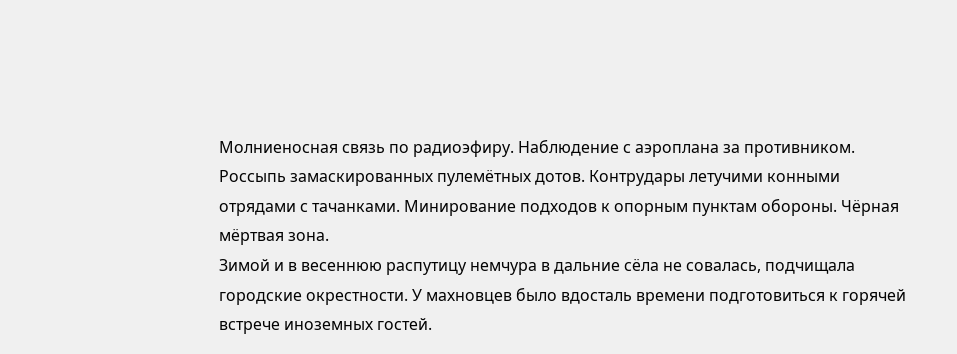Молниеносная связь по радиоэфиру. Наблюдение с аэроплана за противником. Россыпь замаскированных пулемётных дотов. Контрудары летучими конными отрядами с тачанками. Минирование подходов к опорным пунктам обороны. Чёрная мёртвая зона.
Зимой и в весеннюю распутицу немчура в дальние сёла не совалась, подчищала городские окрестности. У махновцев было вдосталь времени подготовиться к горячей встрече иноземных гостей.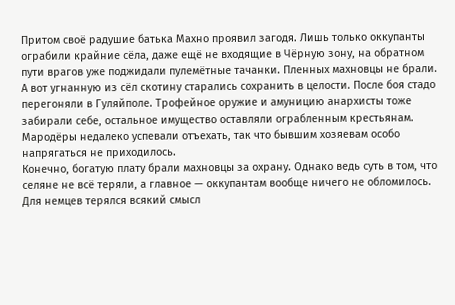Притом своё радушие батька Махно проявил загодя. Лишь только оккупанты ограбили крайние сёла, даже ещё не входящие в Чёрную зону, на обратном пути врагов уже поджидали пулемётные тачанки. Пленных махновцы не брали. А вот угнанную из сёл скотину старались сохранить в целости. После боя стадо перегоняли в Гуляйполе. Трофейное оружие и амуницию анархисты тоже забирали себе, остальное имущество оставляли ограбленным крестьянам. Мародёры недалеко успевали отъехать, так что бывшим хозяевам особо напрягаться не приходилось.
Конечно, богатую плату брали махновцы за охрану. Однако ведь суть в том, что селяне не всё теряли, а главное — оккупантам вообще ничего не обломилось. Для немцев терялся всякий смысл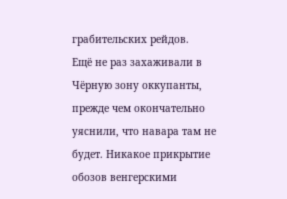грабительских рейдов.
Ещё не раз захаживали в Чёрную зону оккупанты, прежде чем окончательно уяснили, что навара там не будет. Никакое прикрытие обозов венгерскими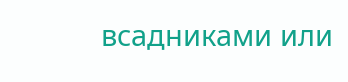всадниками или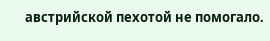австрийской пехотой не помогало.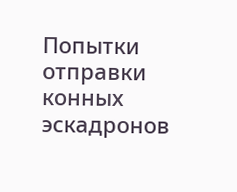Попытки отправки конных эскадронов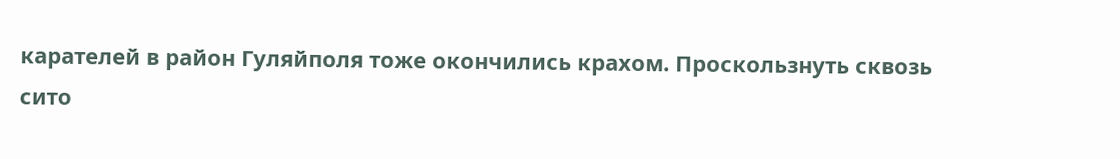карателей в район Гуляйполя тоже окончились крахом. Проскользнуть сквозь сито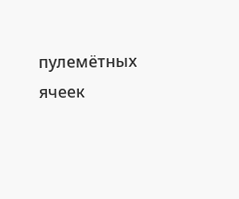пулемётных ячеек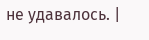не удавалось. |